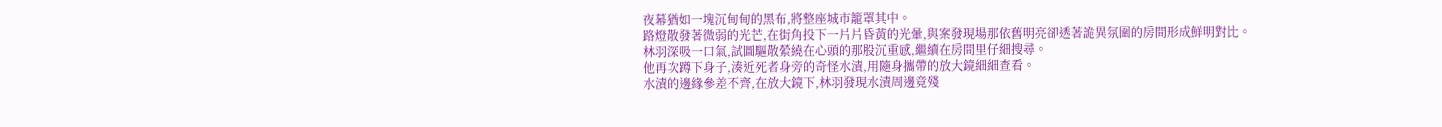夜幕猶如一塊沉甸甸的黑布,將整座城市籠罩其中。
路燈散發著微弱的光芒,在街角投下一片片昏黃的光暈,與案發現場那依舊明亮卻透著詭異氛圍的房間形成鮮明對比。
林羽深吸一口氣,試圖驅散縈繞在心頭的那股沉重感,繼續在房間里仔細搜尋。
他再次蹲下身子,湊近死者身旁的奇怪水漬,用隨身攜帶的放大鏡細細查看。
水漬的邊緣參差不齊,在放大鏡下,林羽發現水漬周邊竟殘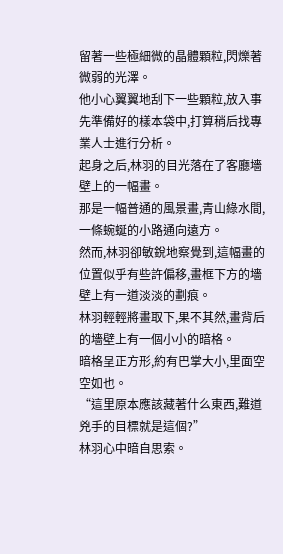留著一些極細微的晶體顆粒,閃爍著微弱的光澤。
他小心翼翼地刮下一些顆粒,放入事先準備好的樣本袋中,打算稍后找專業人士進行分析。
起身之后,林羽的目光落在了客廳墻壁上的一幅畫。
那是一幅普通的風景畫,青山綠水間,一條蜿蜒的小路通向遠方。
然而,林羽卻敏銳地察覺到,這幅畫的位置似乎有些許偏移,畫框下方的墻壁上有一道淡淡的劃痕。
林羽輕輕將畫取下,果不其然,畫背后的墻壁上有一個小小的暗格。
暗格呈正方形,約有巴掌大小,里面空空如也。
“這里原本應該藏著什么東西,難道兇手的目標就是這個?”
林羽心中暗自思索。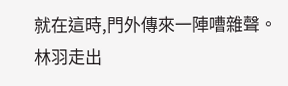就在這時,門外傳來一陣嘈雜聲。
林羽走出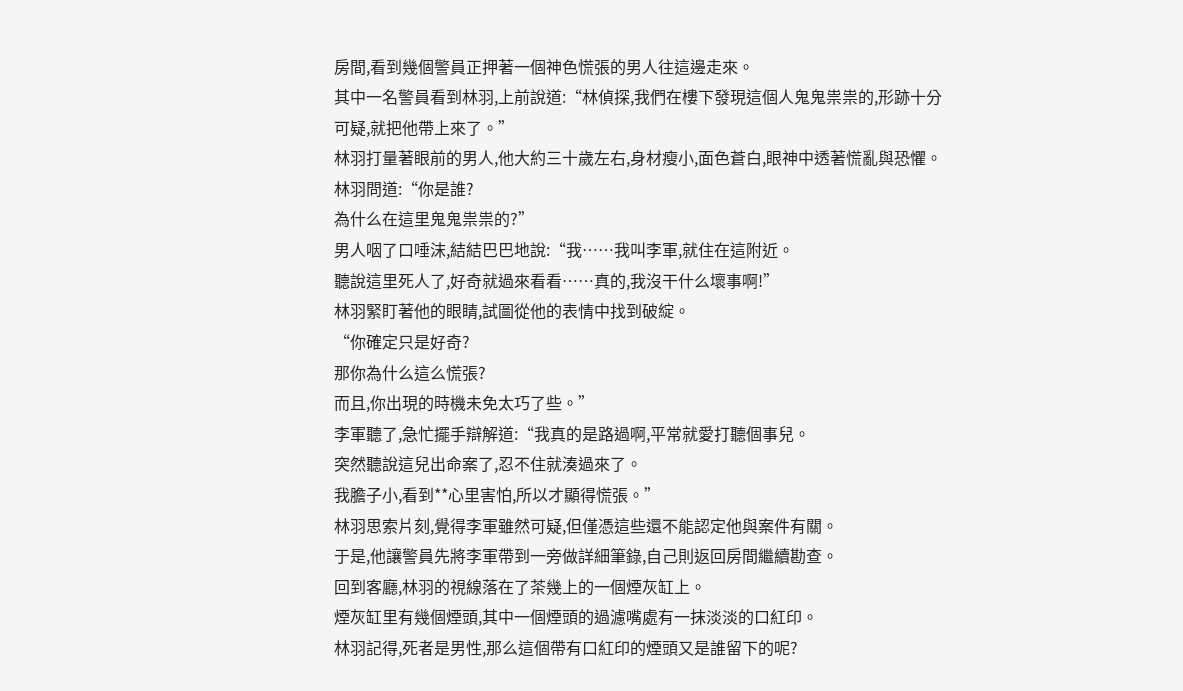房間,看到幾個警員正押著一個神色慌張的男人往這邊走來。
其中一名警員看到林羽,上前說道:“林偵探,我們在樓下發現這個人鬼鬼祟祟的,形跡十分可疑,就把他帶上來了。”
林羽打量著眼前的男人,他大約三十歲左右,身材瘦小,面色蒼白,眼神中透著慌亂與恐懼。
林羽問道:“你是誰?
為什么在這里鬼鬼祟祟的?”
男人咽了口唾沫,結結巴巴地說:“我……我叫李軍,就住在這附近。
聽說這里死人了,好奇就過來看看……真的,我沒干什么壞事啊!”
林羽緊盯著他的眼睛,試圖從他的表情中找到破綻。
“你確定只是好奇?
那你為什么這么慌張?
而且,你出現的時機未免太巧了些。”
李軍聽了,急忙擺手辯解道:“我真的是路過啊,平常就愛打聽個事兒。
突然聽說這兒出命案了,忍不住就湊過來了。
我膽子小,看到**心里害怕,所以才顯得慌張。”
林羽思索片刻,覺得李軍雖然可疑,但僅憑這些還不能認定他與案件有關。
于是,他讓警員先將李軍帶到一旁做詳細筆錄,自己則返回房間繼續勘查。
回到客廳,林羽的視線落在了茶幾上的一個煙灰缸上。
煙灰缸里有幾個煙頭,其中一個煙頭的過濾嘴處有一抹淡淡的口紅印。
林羽記得,死者是男性,那么這個帶有口紅印的煙頭又是誰留下的呢?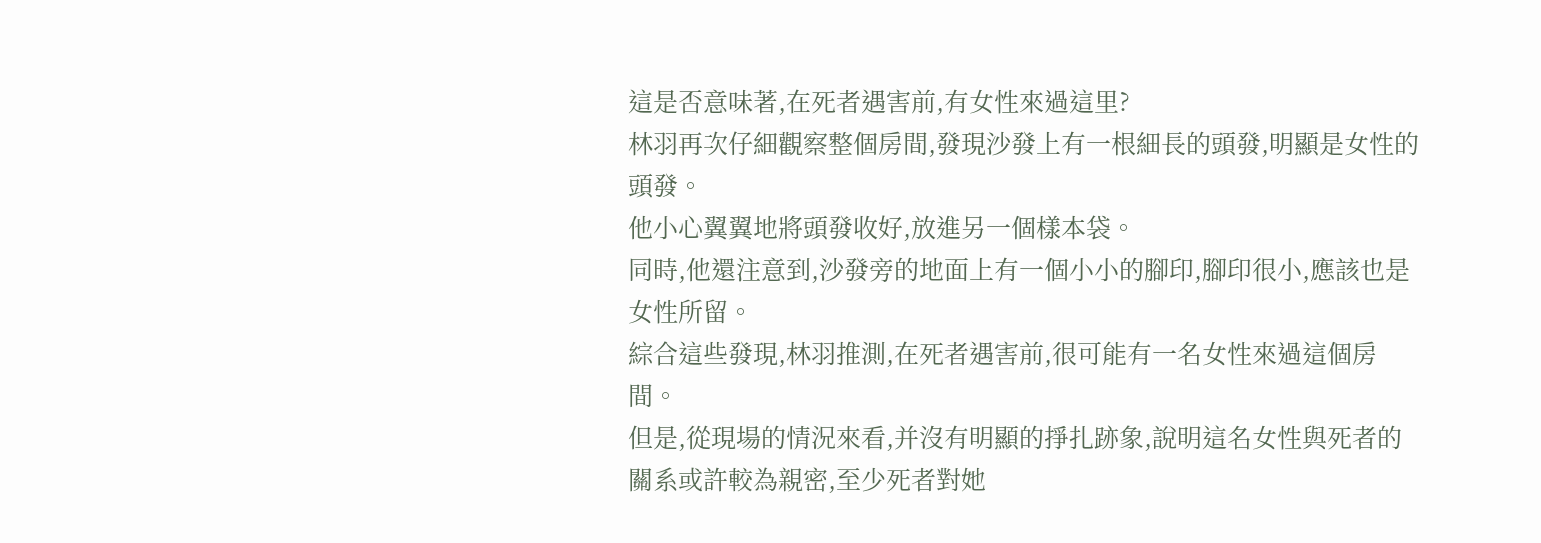這是否意味著,在死者遇害前,有女性來過這里?
林羽再次仔細觀察整個房間,發現沙發上有一根細長的頭發,明顯是女性的頭發。
他小心翼翼地將頭發收好,放進另一個樣本袋。
同時,他還注意到,沙發旁的地面上有一個小小的腳印,腳印很小,應該也是女性所留。
綜合這些發現,林羽推測,在死者遇害前,很可能有一名女性來過這個房間。
但是,從現場的情況來看,并沒有明顯的掙扎跡象,說明這名女性與死者的關系或許較為親密,至少死者對她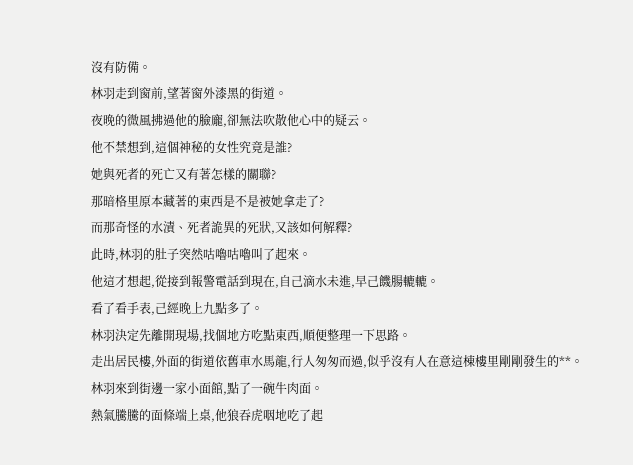沒有防備。
林羽走到窗前,望著窗外漆黑的街道。
夜晚的微風拂過他的臉龐,卻無法吹散他心中的疑云。
他不禁想到,這個神秘的女性究竟是誰?
她與死者的死亡又有著怎樣的關聯?
那暗格里原本藏著的東西是不是被她拿走了?
而那奇怪的水漬、死者詭異的死狀,又該如何解釋?
此時,林羽的肚子突然咕嚕咕嚕叫了起來。
他這才想起,從接到報警電話到現在,自己滴水未進,早己饑腸轆轆。
看了看手表,己經晚上九點多了。
林羽決定先離開現場,找個地方吃點東西,順便整理一下思路。
走出居民樓,外面的街道依舊車水馬龍,行人匆匆而過,似乎沒有人在意這棟樓里剛剛發生的**。
林羽來到街邊一家小面館,點了一碗牛肉面。
熱氣騰騰的面條端上桌,他狼吞虎咽地吃了起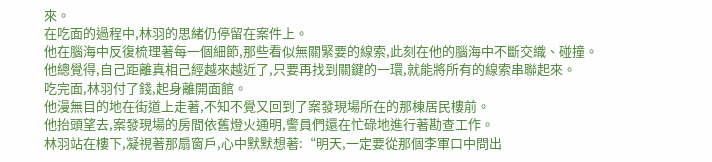來。
在吃面的過程中,林羽的思緒仍停留在案件上。
他在腦海中反復梳理著每一個細節,那些看似無關緊要的線索,此刻在他的腦海中不斷交織、碰撞。
他總覺得,自己距離真相己經越來越近了,只要再找到關鍵的一環,就能將所有的線索串聯起來。
吃完面,林羽付了錢,起身離開面館。
他漫無目的地在街道上走著,不知不覺又回到了案發現場所在的那棟居民樓前。
他抬頭望去,案發現場的房間依舊燈火通明,警員們還在忙碌地進行著勘查工作。
林羽站在樓下,凝視著那扇窗戶,心中默默想著:“明天,一定要從那個李軍口中問出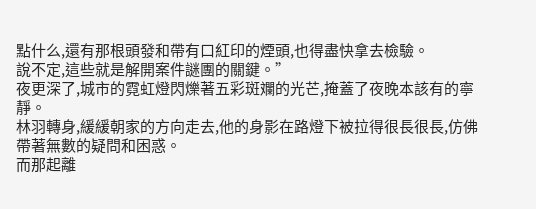點什么,還有那根頭發和帶有口紅印的煙頭,也得盡快拿去檢驗。
說不定,這些就是解開案件謎團的關鍵。”
夜更深了,城市的霓虹燈閃爍著五彩斑斕的光芒,掩蓋了夜晚本該有的寧靜。
林羽轉身,緩緩朝家的方向走去,他的身影在路燈下被拉得很長很長,仿佛帶著無數的疑問和困惑。
而那起離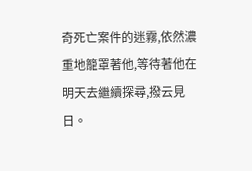奇死亡案件的迷霧,依然濃重地籠罩著他,等待著他在明天去繼續探尋,撥云見日。